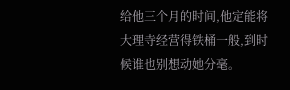给他三个月的时间,他定能将大理寺经营得铁桶一般,到时候谁也别想动她分毫。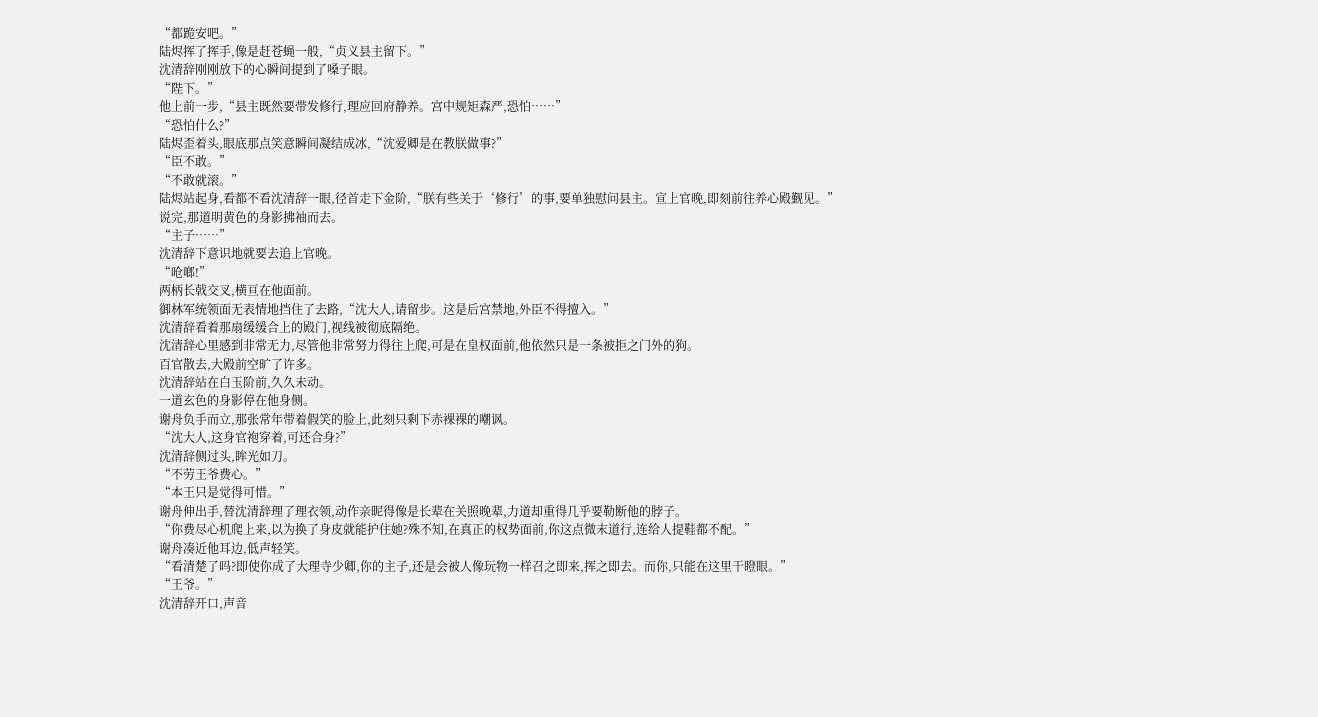“都跪安吧。”
陆烬挥了挥手,像是赶苍蝇一般,“贞义县主留下。”
沈清辞刚刚放下的心瞬间提到了嗓子眼。
“陛下。”
他上前一步,“县主既然要带发修行,理应回府静养。宫中规矩森严,恐怕……”
“恐怕什么?”
陆烬歪着头,眼底那点笑意瞬间凝结成冰,“沈爱卿是在教朕做事?”
“臣不敢。”
“不敢就滚。”
陆烬站起身,看都不看沈清辞一眼,径首走下金阶,“朕有些关于‘修行’的事,要单独慰问县主。宣上官晚,即刻前往养心殿觐见。”
说完,那道明黄色的身影拂袖而去。
“主子……”
沈清辞下意识地就要去追上官晚。
“呛啷!”
两柄长戟交叉,横亘在他面前。
御林军统领面无表情地挡住了去路,“沈大人,请留步。这是后宫禁地,外臣不得擅入。”
沈清辞看着那扇缓缓合上的殿门,视线被彻底隔绝。
沈清辞心里感到非常无力,尽管他非常努力得往上爬,可是在皇权面前,他依然只是一条被拒之门外的狗。
百官散去,大殿前空旷了许多。
沈清辞站在白玉阶前,久久未动。
一道玄色的身影停在他身侧。
谢舟负手而立,那张常年带着假笑的脸上,此刻只剩下赤裸裸的嘲讽。
“沈大人,这身官袍穿着,可还合身?”
沈清辞侧过头,眸光如刀。
“不劳王爷费心。”
“本王只是觉得可惜。”
谢舟伸出手,替沈清辞理了理衣领,动作亲昵得像是长辈在关照晚辈,力道却重得几乎要勒断他的脖子。
“你费尽心机爬上来,以为换了身皮就能护住她?殊不知,在真正的权势面前,你这点微末道行,连给人提鞋都不配。”
谢舟凑近他耳边,低声轻笑。
“看清楚了吗?即使你成了大理寺少卿,你的主子,还是会被人像玩物一样召之即来,挥之即去。而你,只能在这里干瞪眼。”
“王爷。”
沈清辞开口,声音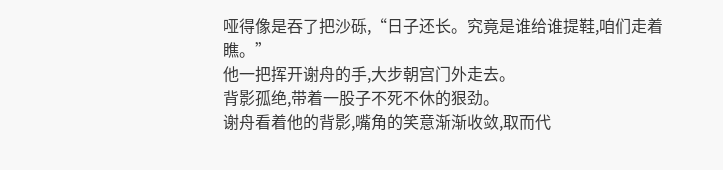哑得像是吞了把沙砾,“日子还长。究竟是谁给谁提鞋,咱们走着瞧。”
他一把挥开谢舟的手,大步朝宫门外走去。
背影孤绝,带着一股子不死不休的狠劲。
谢舟看着他的背影,嘴角的笑意渐渐收敛,取而代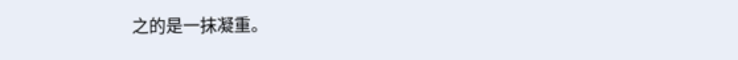之的是一抹凝重。